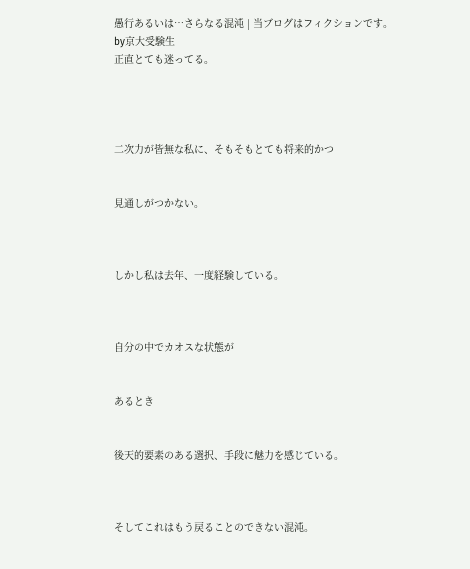愚行あるいは…さらなる混沌 | 当ブログはフィクションです。by京大受験生
正直とても迷ってる。




二次力が皆無な私に、そもそもとても将来的かつ


見通しがつかない。



しかし私は去年、一度経験している。



自分の中でカオスな状態が


あるとき


後天的要素のある選択、手段に魅力を感じている。



そしてこれはもう戻ることのできない混沌。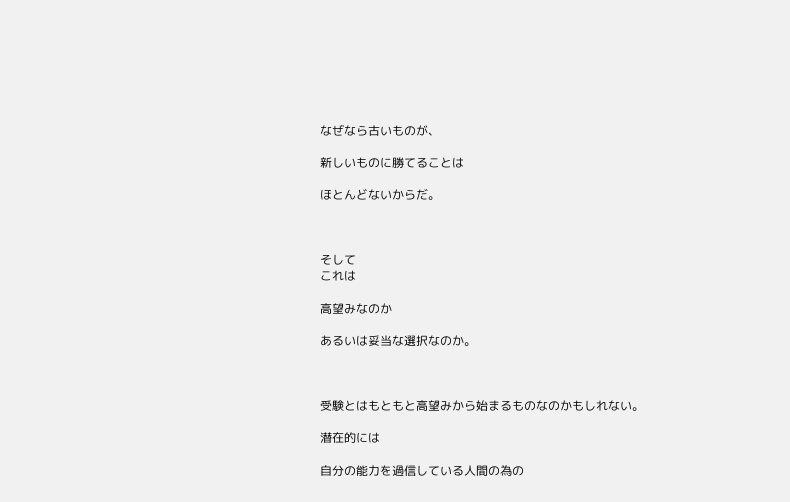なぜなら古いものが、

新しいものに勝てることは

ほとんどないからだ。



そして
これは

高望みなのか

あるいは妥当な選択なのか。



受験とはもともと高望みから始まるものなのかもしれない。

潜在的には

自分の能力を過信している人間の為の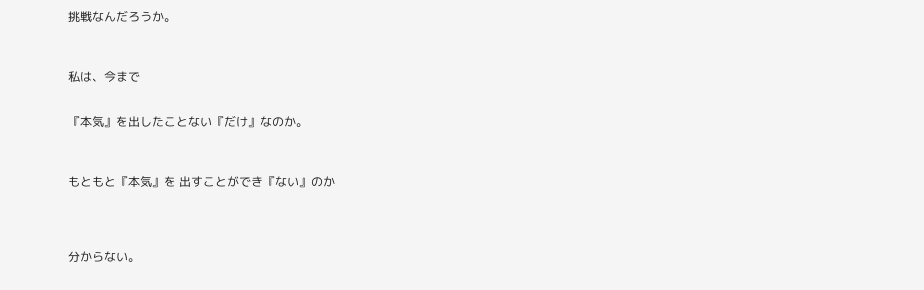挑戦なんだろうか。



私は、今まで


『本気』を出したことない『だけ』なのか。



もともと『本気』を 出すことができ『ない』のか




分からない。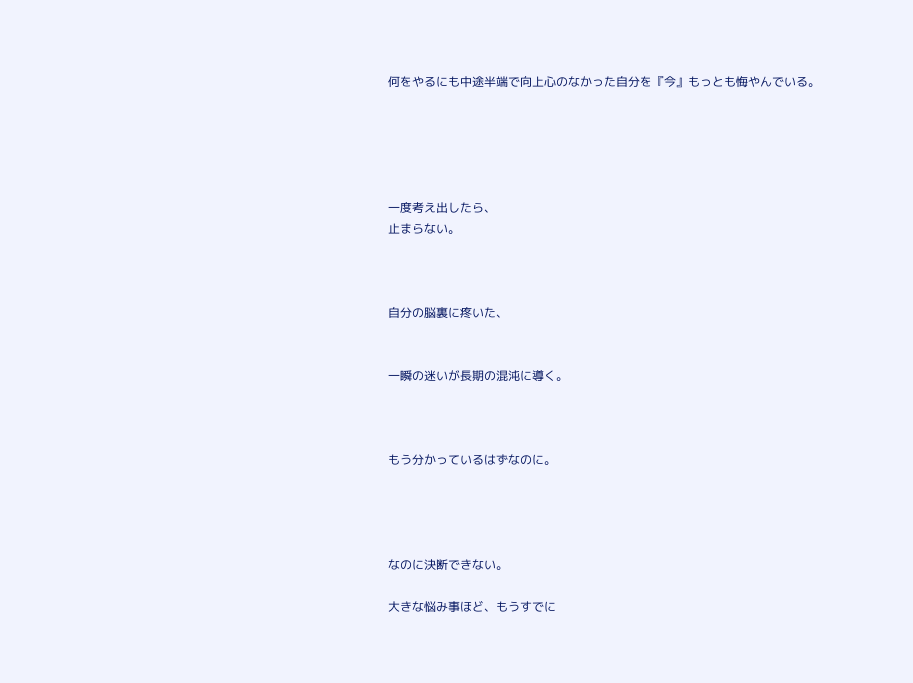何をやるにも中途半端で向上心のなかった自分を『今』もっとも悔やんでいる。





一度考え出したら、
止まらない。



自分の脳裏に疼いた、


一瞬の迷いが長期の混沌に導く。



もう分かっているはずなのに。




なのに決断できない。

大きな悩み事ほど、もうすでに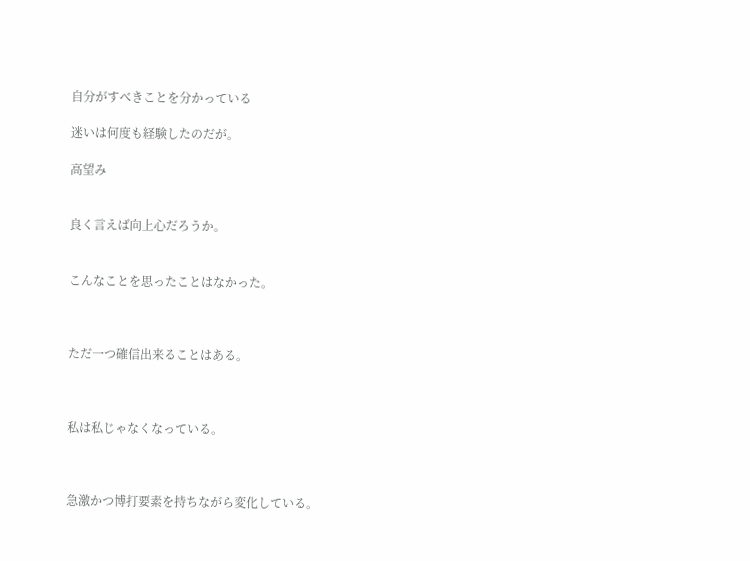自分がすべきことを分かっている

迷いは何度も経験したのだが。

高望み


良く言えば向上心だろうか。


こんなことを思ったことはなかった。



ただ一つ確信出来ることはある。



私は私じゃなくなっている。



急激かつ博打要素を持ちながら変化している。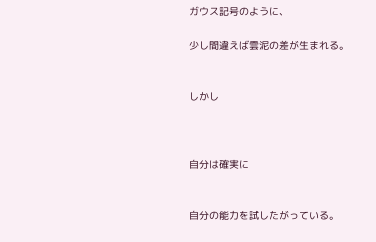ガウス記号のように、

少し間違えば雲泥の差が生まれる。


しかし



自分は確実に


自分の能力を試したがっている。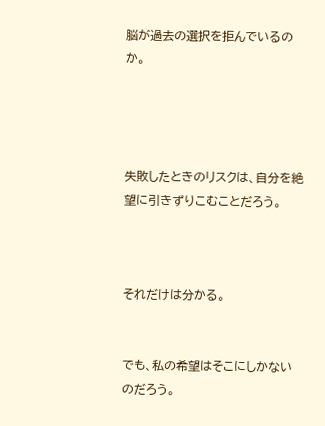脳が過去の選択を拒んでいるのか。




失敗したときのリスクは、自分を絶望に引きずりこむことだろう。



それだけは分かる。


でも、私の希望はそこにしかないのだろう。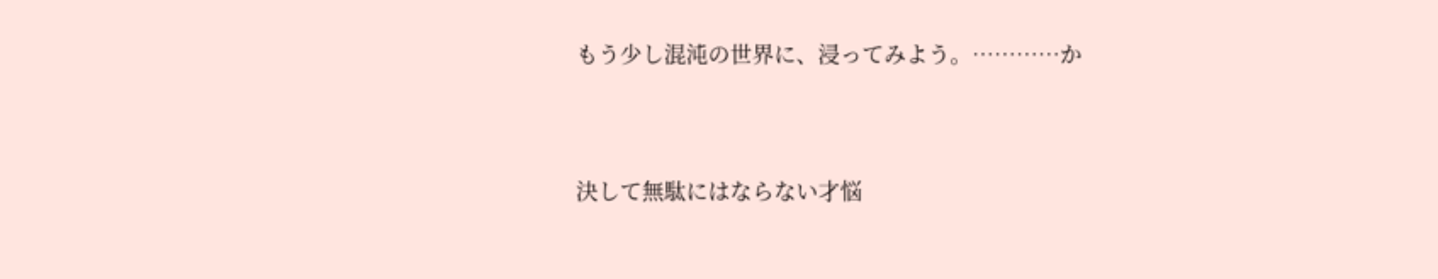もう少し混沌の世界に、浸ってみよう。…………か




決して無駄にはならない才悩